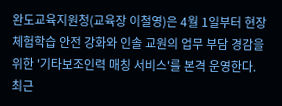완도교육지원청(교육장 이철영)은 4월 1일부터 현장체험학습 안전 강화와 인솔 교원의 업무 부담 경감을 위한 '기타보조인력 매칭 서비스'를 본격 운영한다.
최근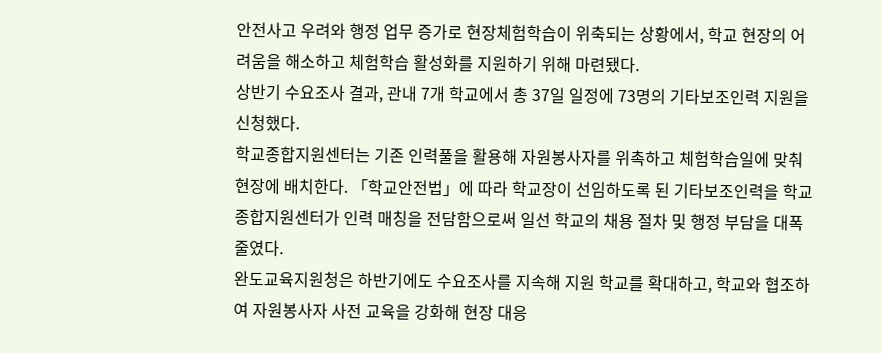안전사고 우려와 행정 업무 증가로 현장체험학습이 위축되는 상황에서, 학교 현장의 어려움을 해소하고 체험학습 활성화를 지원하기 위해 마련됐다.
상반기 수요조사 결과, 관내 7개 학교에서 총 37일 일정에 73명의 기타보조인력 지원을 신청했다.
학교종합지원센터는 기존 인력풀을 활용해 자원봉사자를 위촉하고 체험학습일에 맞춰 현장에 배치한다. 「학교안전법」에 따라 학교장이 선임하도록 된 기타보조인력을 학교종합지원센터가 인력 매칭을 전담함으로써 일선 학교의 채용 절차 및 행정 부담을 대폭 줄였다.
완도교육지원청은 하반기에도 수요조사를 지속해 지원 학교를 확대하고, 학교와 협조하여 자원봉사자 사전 교육을 강화해 현장 대응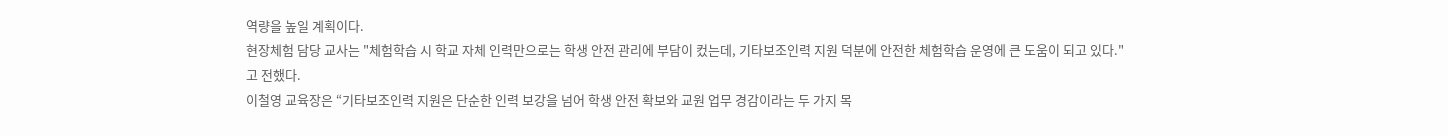역량을 높일 계획이다.
현장체험 담당 교사는 "체험학습 시 학교 자체 인력만으로는 학생 안전 관리에 부담이 컸는데, 기타보조인력 지원 덕분에 안전한 체험학습 운영에 큰 도움이 되고 있다."고 전했다.
이철영 교육장은 “기타보조인력 지원은 단순한 인력 보강을 넘어 학생 안전 확보와 교원 업무 경감이라는 두 가지 목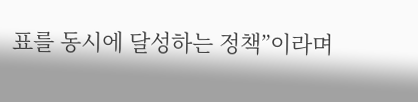표를 동시에 달성하는 정책”이라며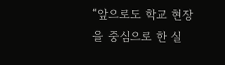“앞으로도 학교 현장을 중심으로 한 실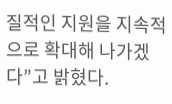질적인 지원을 지속적으로 확대해 나가겠다”고 밝혔다.